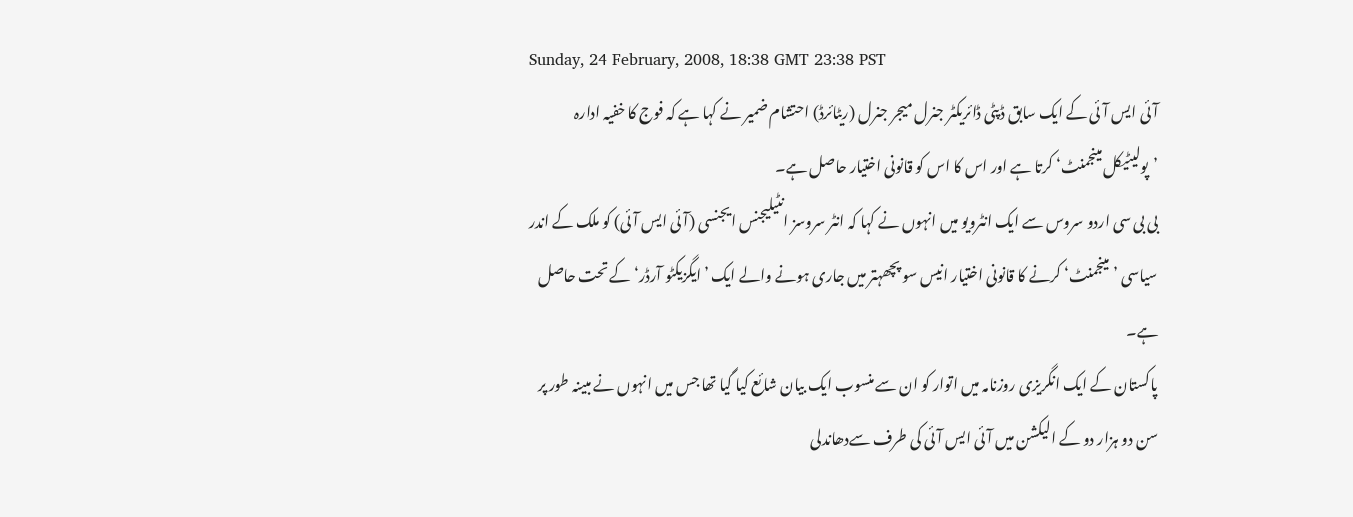Sunday, 24 February, 2008, 18:38 GMT 23:38 PST
آئی ایس آئی کے ایک سابق ڈپٹی ڈائریکٹر جنرل میجر جنرل (ریٹائرڈ) احتشام ضمیر نے کہا ہے کہ فوج کا خفیہ ادارہ ’پولیٹیکل مینجمنٹ‘ کرتا ہے اور اس کا اس کو قانونی اختیار حاصل ہے۔
بی بی سی اردو سروس سے ایک انٹرویو میں انہوں نے کہا کہ انٹر سروسز انٹیلیجنس ایجنسی (آئی ایس آئی) کو ملک کے اندر سیاسی ’مینجمنٹ‘ کرنے کا قانونی اختیار انیس سو پچھہتر میں جاری ہونے والے ایک ’ایگزیکٹو آرڈر‘ کے تحت حاصل ہے۔
پاکستان کے ایک انگریزی روزنامہ میں اتوار کو ان سے منسوب ایک بیان شائع کیا گیا تھا جس میں انہوں نے مبینہ طور پر سن دو ہزار دو کے الیکشن میں آئی ایس آئی کی طرف سےدھاندلی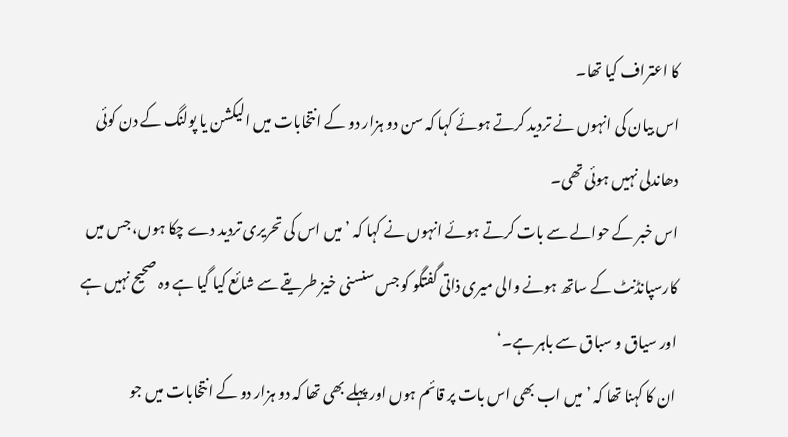کا اعتراف کیا تھا۔
اس بیان کی انہوں نے تردید کرتے ہوئے کہا کہ سن دو ہزار دو کے انتخابات میں الیکشن یا پولنگ کے دن کوئی دھاندلی نہیں ہوئی تھی۔
اس خبر کے حوالے سے بات کرتے ہوئے انہوں نے کہا کہ ’میں اس کی تحریری تردید دے چکا ہوں، جس میں کارسپانڈنٹ کے ساتھ ہونے والی میری ذاتی گفتگو کو جس سنسنی خیز طریقے سے شائع کیا گیا ہے وہ صحیح نہیں ہے اور سیاق و سباق سے باہر ہے۔‘
ان کا کہنا تھا کہ ’میں اب بھی اس بات پر قائم ہوں اور پہلے بھی تھا کہ دو ہزار دو کے انتخابات میں جو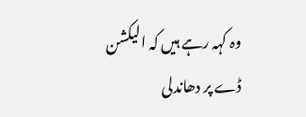وہ کہہ رہے ہیں کہ الیکشن
ڈے پر دھاندلی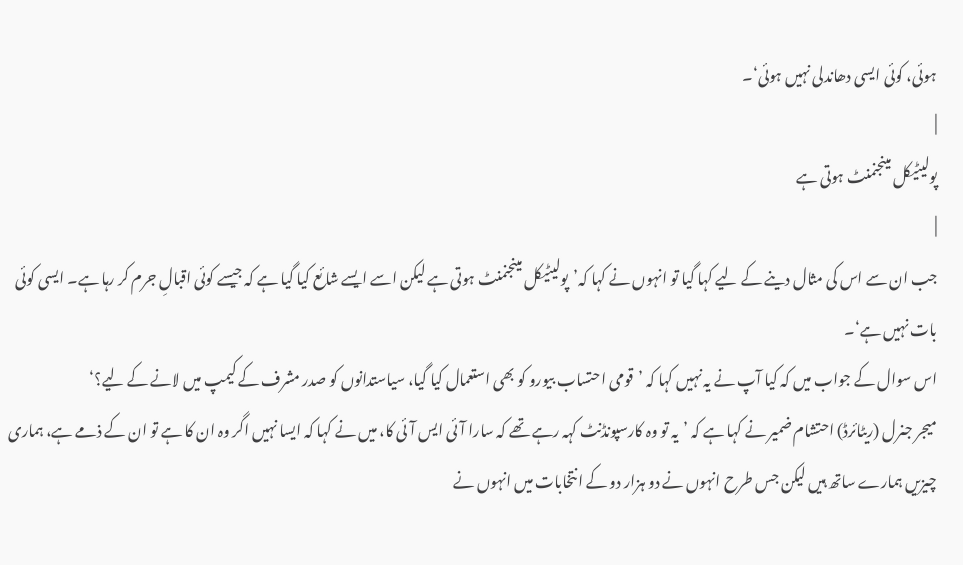ہوئی، کوئی ایسی دھاندلی نہیں ہوئی‘۔
|
پولیٹیکل مینجنمنٹ ہوتی ہے
|
جب ان سے اس کی مثال دینے کے لیے کہا گیا تو انہوں نے کہا کہ’پولیٹیکل مینجنمنٹ ہوتی ہے لیکن اسے ایسے شائع کیا گیا ہے کہ جیسے کوئی اقبالِ جرم کر رہا ہے۔ ایسی کوئی بات نہیں ہے‘۔
اس سوال کے جواب میں کہ کیا آپ نے یہ نہیں کہا کہ ’قومی احتساب بیورو کو بھی استعمال کیا گیا، سیاستدانوں کو صدر مشرف کے کیمپ میں لانے کے لیے؟‘
میجر جنرل (ریٹائرڈ) احتشام ضمیر نے کہا ہے کہ ’یہ تو وہ کارسپونڈنٹ کہہ رہے تھے کہ سارا آئی ایس آئی کا، میں نے کہا کہ ایسا نہیں اگر وہ ان کا ہے تو ان کے ذمے ہے، ہماری چیزیں ہمارے ساتھ ہیں لیکن جس طرح انہوں نے دو ہزار دو کے انتخابات میں انہوں نے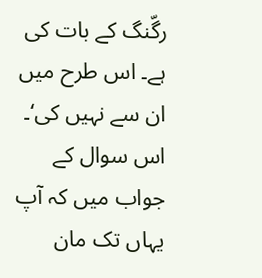رگّنگ کے بات کی ہے۔ اس طرح میں ان سے نہیں کی‘۔
اس سوال کے جواب میں کہ آپ یہاں تک مان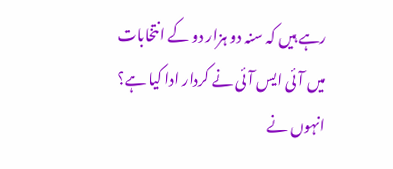رہے ہیں کہ سنہ دو ہزار دو کے انتخابات میں آئی ایس آئی نے کردار ادا کیا ہے؟
انہوں نے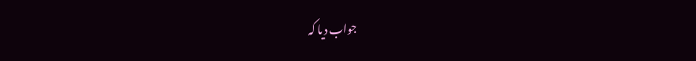جواب دیا کہ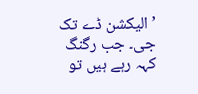’الیکشن ڈے تک جی۔ جب رگنگ کہہ رہے ہیں تو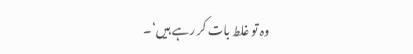وہ تو غلط بات کر رہے ہیں‘۔